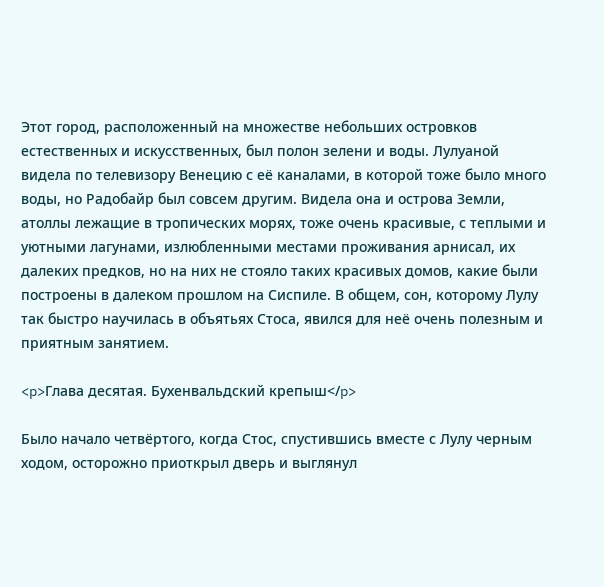Этот город, расположенный на множестве небольших островков естественных и искусственных, был полон зелени и воды. Лулуаной видела по телевизору Венецию с её каналами, в которой тоже было много воды, но Радобайр был совсем другим. Видела она и острова Земли, атоллы лежащие в тропических морях, тоже очень красивые, с теплыми и уютными лагунами, излюбленными местами проживания арнисал, их далеких предков, но на них не стояло таких красивых домов, какие были построены в далеком прошлом на Сиспиле. В общем, сон, которому Лулу так быстро научилась в объятьях Стоса, явился для неё очень полезным и приятным занятием.

<p>Глава десятая. Бухенвальдский крепыш</p>

Было начало четвёртого, когда Стос, спустившись вместе с Лулу черным ходом, осторожно приоткрыл дверь и выглянул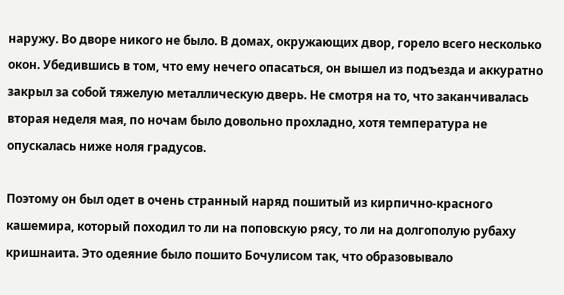наружу. Во дворе никого не было. В домах, окружающих двор, горело всего несколько окон. Убедившись в том, что ему нечего опасаться, он вышел из подъезда и аккуратно закрыл за собой тяжелую металлическую дверь. Не смотря на то, что заканчивалась вторая неделя мая, по ночам было довольно прохладно, хотя температура не опускалась ниже ноля градусов.

Поэтому он был одет в очень странный наряд пошитый из кирпично-красного кашемира, который походил то ли на поповскую рясу, то ли на долгополую рубаху кришнаита. Это одеяние было пошито Бочулисом так, что образовывало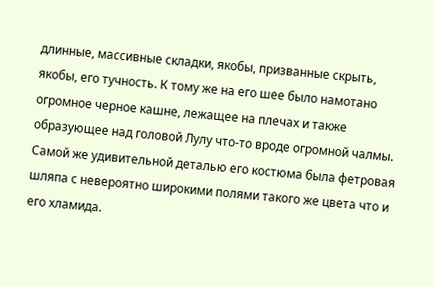длинные, массивные складки, якобы, призванные скрыть, якобы, его тучность. К тому же на его шее было намотано огромное черное кашне, лежащее на плечах и также образующее над головой Лулу что-то вроде огромной чалмы. Самой же удивительной деталью его костюма была фетровая шляпа с невероятно широкими полями такого же цвета что и его хламида.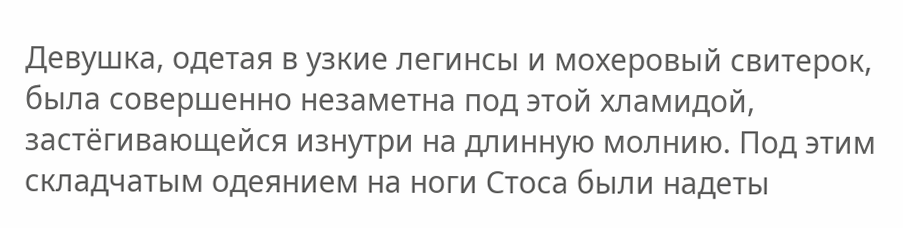Девушка, одетая в узкие легинсы и мохеровый свитерок, была совершенно незаметна под этой хламидой, застёгивающейся изнутри на длинную молнию. Под этим складчатым одеянием на ноги Стоса были надеты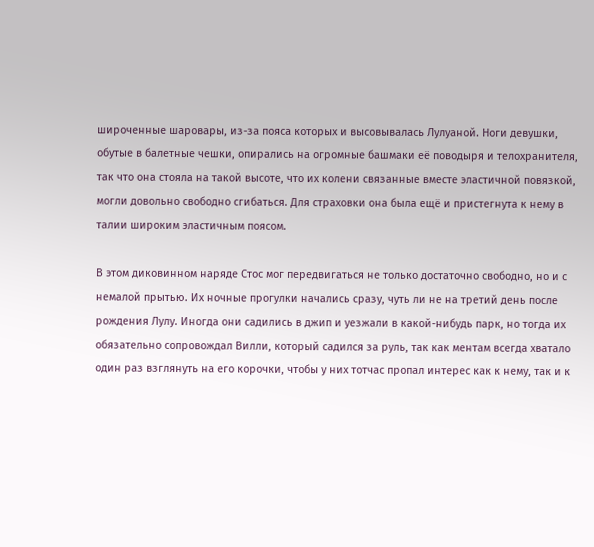широченные шаровары, из-за пояса которых и высовывалась Лулуаной. Ноги девушки, обутые в балетные чешки, опирались на огромные башмаки её поводыря и телохранителя, так что она стояла на такой высоте, что их колени связанные вместе эластичной повязкой, могли довольно свободно сгибаться. Для страховки она была ещё и пристегнута к нему в талии широким эластичным поясом.

В этом диковинном наряде Стос мог передвигаться не только достаточно свободно, но и с немалой прытью. Их ночные прогулки начались сразу, чуть ли не на третий день после рождения Лулу. Иногда они садились в джип и уезжали в какой-нибудь парк, но тогда их обязательно сопровождал Вилли, который садился за руль, так как ментам всегда хватало один раз взглянуть на его корочки, чтобы у них тотчас пропал интерес как к нему, так и к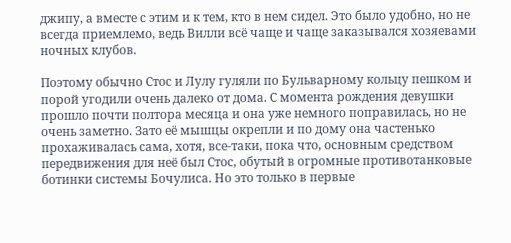джипу, а вместе с этим и к тем, кто в нем сидел. Это было удобно, но не всегда приемлемо, ведь Вилли всё чаще и чаще заказывался хозяевами ночных клубов.

Поэтому обычно Стос и Лулу гуляли по Бульварному кольцу пешком и порой угодили очень далеко от дома. С момента рождения девушки прошло почти полтора месяца и она уже немного поправилась, но не очень заметно. Зато её мышцы окрепли и по дому она частенько прохаживалась сама, хотя, все-таки, пока что, основным средством передвижения для неё был Стос, обутый в огромные противотанковые ботинки системы Бочулиса. Но это только в первые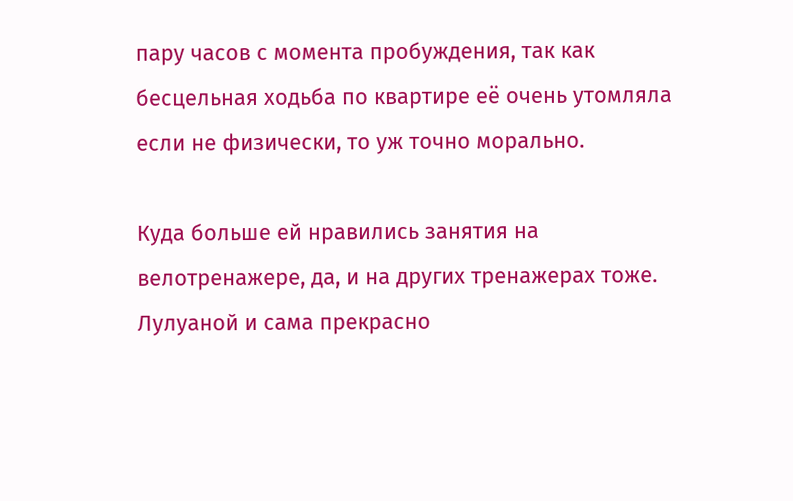пару часов с момента пробуждения, так как бесцельная ходьба по квартире её очень утомляла если не физически, то уж точно морально.

Куда больше ей нравились занятия на велотренажере, да, и на других тренажерах тоже. Лулуаной и сама прекрасно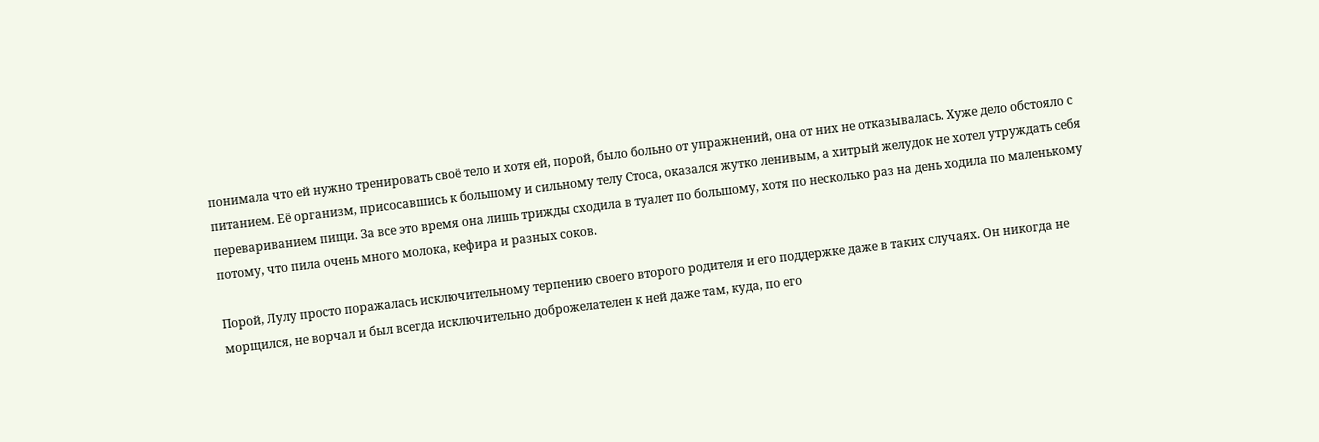понимала что ей нужно тренировать своё тело и хотя ей, порой, было больно от упражнений, она от них не отказывалась. Хуже дело обстояло с питанием. Её организм, присосавшись к большому и сильному телу Стоса, оказался жутко ленивым, а хитрый желудок не хотел утруждать себя перевариванием пищи. За все это время она лишь трижды сходила в туалет по большому, хотя по несколько раз на день ходила по маленькому потому, что пила очень много молока, кефира и разных соков.

Порой, Лулу просто поражалась исключительному терпению своего второго родителя и его поддержке даже в таких случаях. Он никогда не морщился, не ворчал и был всегда исключительно доброжелателен к ней даже там, куда, по его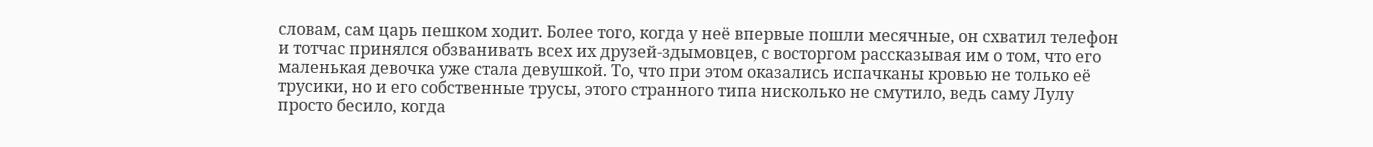словам, сам царь пешком ходит. Более того, когда у неё впервые пошли месячные, он схватил телефон и тотчас принялся обзванивать всех их друзей-здымовцев, с восторгом рассказывая им о том, что его маленькая девочка уже стала девушкой. То, что при этом оказались испачканы кровью не только её трусики, но и его собственные трусы, этого странного типа нисколько не смутило, ведь саму Лулу просто бесило, когда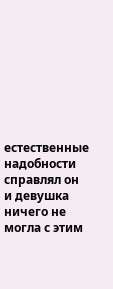естественные надобности справлял он и девушка ничего не могла с этим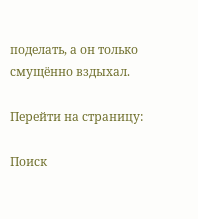поделать, а он только смущённо вздыхал.

Перейти на страницу:

Поиск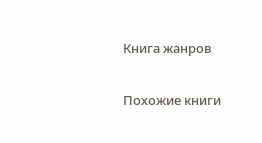Книга жанров

Похожие книги